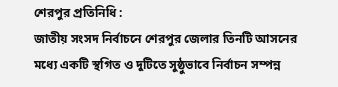শেরপুর প্রতিনিধি :
জাতীয় সংসদ নির্বাচনে শেরপুর জেলার তিনটি আসনের মধ্যে একটি স্থগিত ও দুটিতে সুষ্ঠুভাবে নির্বাচন সম্পন্ন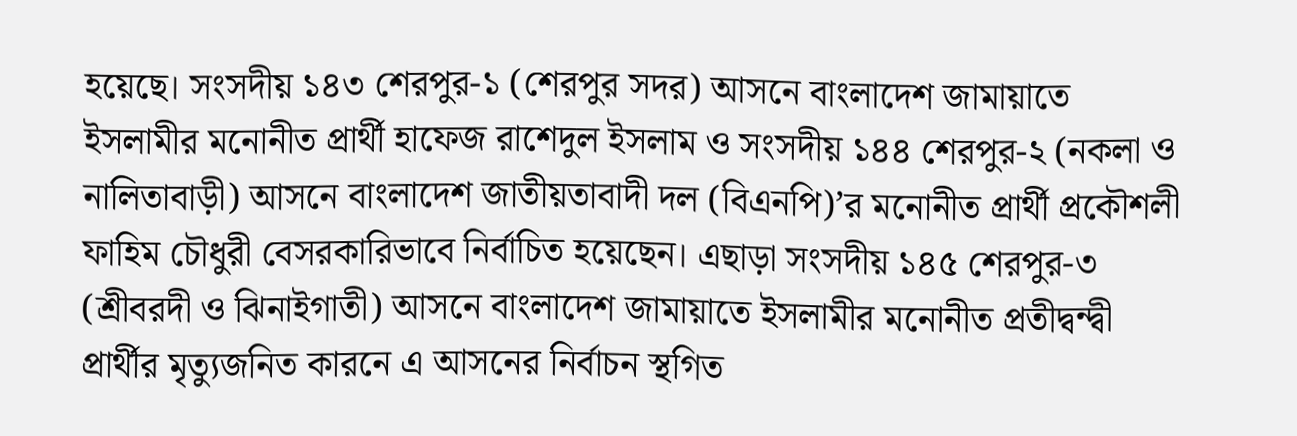হয়েছে। সংসদীয় ১৪৩ শেরপুর-১ (শেরপুর সদর) আসনে বাংলাদেশ জামায়াতে ইসলামীর মনোনীত প্রার্থী হাফেজ রাশেদুল ইসলাম ও সংসদীয় ১৪৪ শেরপুর-২ (নকলা ও নালিতাবাড়ী) আসনে বাংলাদেশ জাতীয়তাবাদী দল (বিএনপি)’র মনোনীত প্রার্থী প্রকৌশলী ফাহিম চৌধুরী বেসরকারিভাবে নির্বাচিত হয়েছেন। এছাড়া সংসদীয় ১৪৫ শেরপুর-৩ (শ্রীবরদী ও ঝিনাইগাতী) আসনে বাংলাদেশ জামায়াতে ইসলামীর মনোনীত প্রতীদ্বন্দ্বী প্রার্থীর মৃত্যুজনিত কারনে এ আসনের নির্বাচন স্থগিত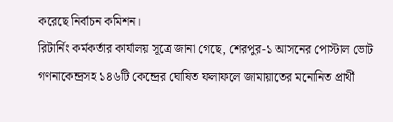করেছে নির্বাচন কমিশন।
রিটার্নিং কর্মকর্তার কার্যালয় সূত্রে জানা গেছে, শেরপুর-১ আসনের পোস্টাল ভোট গণনাকেন্দ্রসহ ১৪৬টি কেন্দ্রের ঘোষিত ফলাফলে জামায়াতের মনোনিত প্রার্থী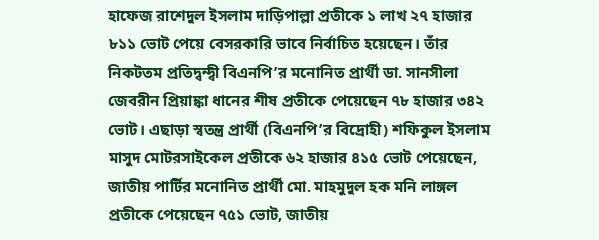হাফেজ রাশেদুল ইসলাম দাড়িপাল্লা প্রতীকে ১ লাখ ২৭ হাজার ৮১১ ভোট পেয়ে বেসরকারি ভাবে নির্বাচিত হয়েছেন। তাঁর নিকটতম প্রতিদ্বন্দ্বী বিএনপি’র মনোনিত প্রার্থী ডা. সানসীলা জেবরীন প্রিয়াঙ্কা ধানের শীষ প্রতীকে পেয়েছেন ৭৮ হাজার ৩৪২ ভোট। এছাড়া স্বতন্ত্র প্রার্থী (বিএনপি’র বিদ্রোহী) শফিকুল ইসলাম মাসুদ মোটরসাইকেল প্রতীকে ৬২ হাজার ৪১৫ ভোট পেয়েছেন, জাতীয় পার্টির মনোনিত প্রার্থী মো. মাহমুদুল হক মনি লাঙ্গল প্রতীকে পেয়েছেন ৭৫১ ভোট, জাতীয়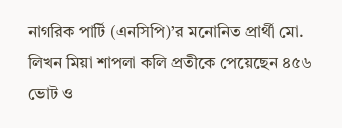নাগরিক পার্টি (এনসিপি)’র মনোনিত প্রার্থী মো. লিখন মিয়া শাপলা কলি প্রতীকে পেয়েছেন ৪৫৬ ভোট ও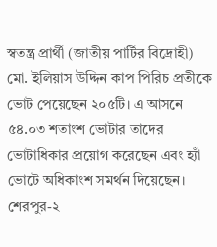স্বতন্ত্র প্রার্থী (জাতীয় পার্টির বিদ্রোহী) মো. ইলিয়াস উদ্দিন কাপ পিরিচ প্রতীকে ভোট পেয়েছেন ২০৫টি। এ আসনে ৫৪.০৩ শতাংশ ভোটার তাদের ভোটাধিকার প্রয়োগ করেছেন এবং হ্যাঁ ভোটে অধিকাংশ সমর্থন দিয়েছেন।
শেরপুর-২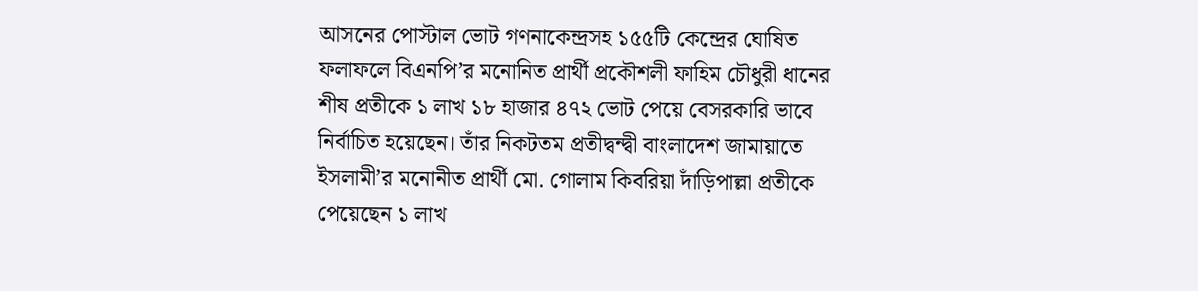আসনের পোস্টাল ভোট গণনাকেন্দ্রসহ ১৫৫টি কেন্দ্রের ঘোষিত ফলাফলে বিএনপি’র মনোনিত প্রার্থী প্রকৌশলী ফাহিম চৌধুরী ধানের শীষ প্রতীকে ১ লাখ ১৮ হাজার ৪৭২ ভোট পেয়ে বেসরকারি ভাবে নির্বাচিত হয়েছেন। তাঁর নিকটতম প্রতীদ্বন্দ্বী বাংলাদেশ জামায়াতে ইসলামী’র মনোনীত প্রার্থী মো. গোলাম কিবরিয়া দাঁড়িপাল্লা প্রতীকে পেয়েছেন ১ লাখ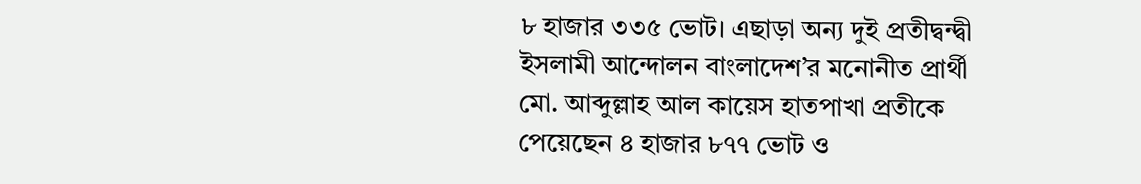৮ হাজার ৩৩৫ ভোট। এছাড়া অন্য দুই প্রতীদ্বন্দ্বী ইসলামী আন্দোলন বাংলাদেশ’র মনোনীত প্রার্থী মো. আব্দুল্লাহ আল কায়েস হাতপাখা প্রতীকে পেয়েছেন ৪ হাজার ৮৭৭ ভোট ও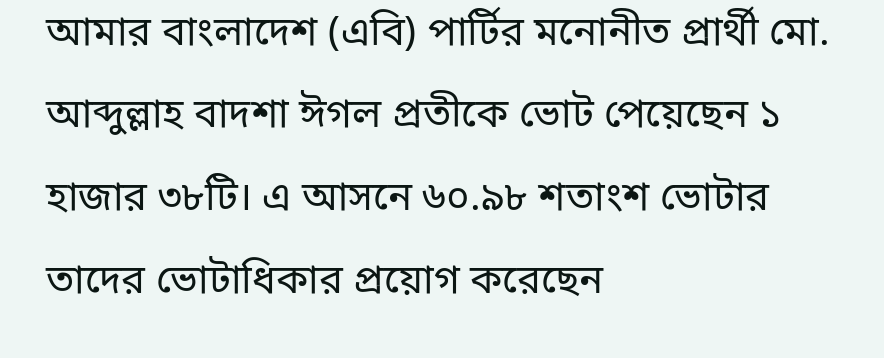আমার বাংলাদেশ (এবি) পার্টির মনোনীত প্রার্থী মো. আব্দুল্লাহ বাদশা ঈগল প্রতীকে ভোট পেয়েছেন ১ হাজার ৩৮টি। এ আসনে ৬০.৯৮ শতাংশ ভোটার তাদের ভোটাধিকার প্রয়োগ করেছেন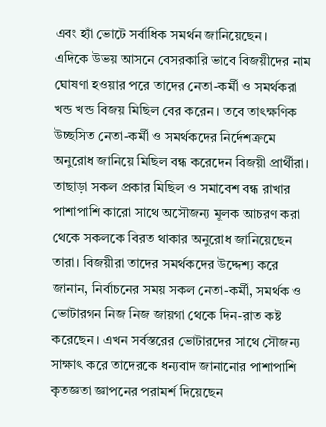এবং হ্যাঁ ভোটে সর্বাধিক সমর্থন জানিয়েছেন।
এদিকে উভয় আসনে বেসরকারি ভাবে বিজয়ীদের নাম ঘোষণা হওয়ার পরে তাদের নেতা-কর্মী ও সমর্থকরা খন্ড খন্ড বিজয় মিছিল বের করেন। তবে তাৎক্ষণিক উচ্ছসিত নেতা-কর্মী ও সমর্থকদের নির্দেশক্রমে অনুরোধ জানিয়ে মিছিল বন্ধ করেদেন বিজয়ী প্রার্থীরা। তাছাড়া সকল প্রকার মিছিল ও সমাবেশ বন্ধ রাখার পাশাপাশি কারো সাথে অসৌজন্য মূলক আচরণ করা থেকে সকলকে বিরত থাকার অনুরোধ জানিয়েছেন তারা। বিজয়ীরা তাদের সমর্থকদের উদ্দেশ্য করে জানান, নির্বাচনের সময় সকল নেতা-কর্মী, সমর্থক ও ভোটারগন নিজ নিজ জায়গা থেকে দিন-রাত কষ্ট করেছেন। এখন সর্বস্তরের ভোটারদের সাথে সৌজন্য সাক্ষাৎ করে তাদেরকে ধন্যবাদ জানানোর পাশাপাশি কৃতজ্ঞতা জ্ঞাপনের পরামর্শ দিয়েছেন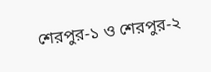শেরপুর-১ ও শেরপুর-২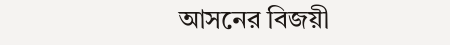আসনের বিজয়ী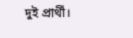দুই প্রার্থী।